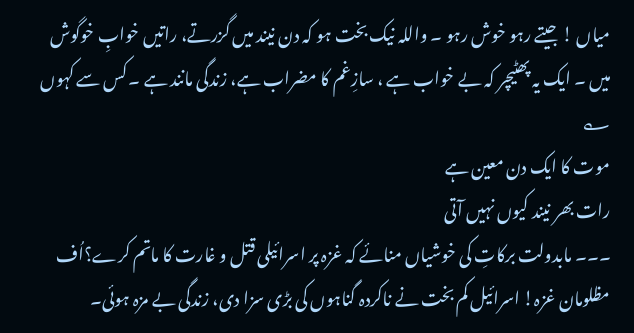میاں ! جیتے رہو خوش رہو ۔ واللہ نیک بخت ہو کہ دن نیند میں گزرتے، راتیں خوابِ خوگوش میں ۔ ایک یہ پھٹیچر کہ بے خواب ہے ، سازِغم کا مضراب ہے، زندگی مانند ہے ۔ کس سے کہوں ؎
موت کا ایک دن معین ہے
رات بھر نیند کیوں نہیں آتی
۔۔۔ مابدولت برکاتِ کی خوشیاں منائے کہ غزہ پر اسرائیلی قتل و غارت کا ماتم کرے؟اُف مظلومان غزہ! اسرائیل کم بخت نے ناکردہ گناہوں کی بڑی سزا دی، زندگی بے مزہ ہوئی۔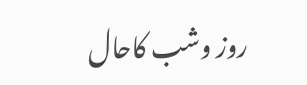روز وشب کاحال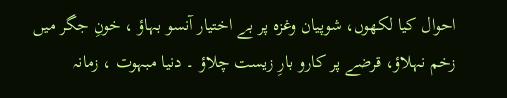احوال کیا لکھوں، شوپیان وغزہ پر بے اختیار آنسو بہاؤ ، خونِ جگر میں زخم نہلاؤ، قرضے پر کارو بارِ زیست چلاؤ ۔ دنیا مبہوت ، زمانہ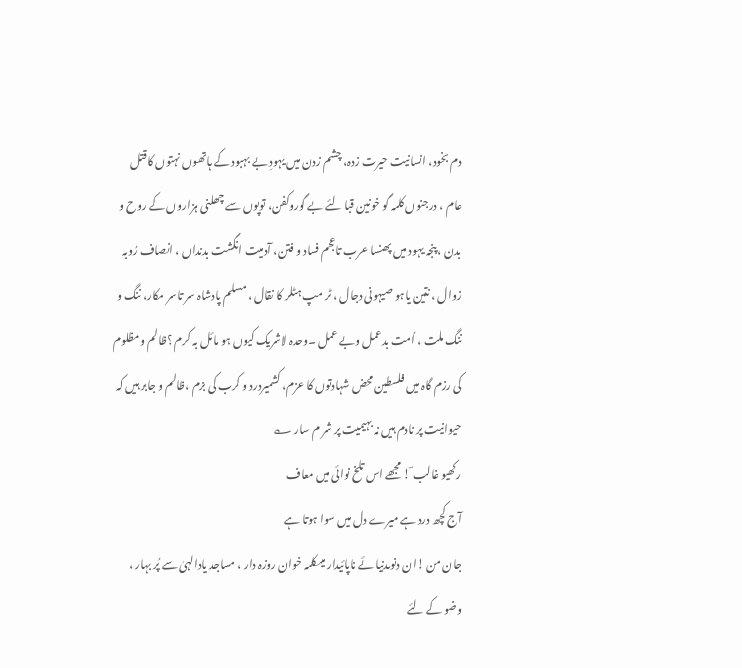دم بخود، انسانیت حیرت زدہ، چشم زدن میں یہودِ بے بہبود کے ہاتھوں نہتوں کاقتل عام ، درجنوں کلمہ گو خونین قبا لئے بے گوروکفن، توپوں سے چھلنی ہزاروں کے روح و بدن ، پنجہ یہود میں پھنسا عرب تاعجم فساد و فتن، آدمیت انگشت بدنداں ، انصاف رُوبہ زوال ، نتین یاہو صیہونی دجال ، ٹر مپ ہٹلر کا نقال ، مسلم پادشاہ سر تاسر مکار، ننگ و ننگ ملت ، اُمت بدعمل وبے عمل ۔وحدہ لاشریک کیوں ہو مائل بہ کرم ؟ظالم ومظلوم کی رزم گاہ میں فلسطین محض شہادتوں کا عزم، کشمیردرد و کرب کی بزم ،ظالم و جابر ہیں کہ حیوانیت پر نادم ہیں نہ بہیمیت پر شر م سار ؎
رکھیو غالب ؔ! مجھے اس تلخ نوائی میں معاف
آج کچھ درد ہے میرے دل میں سوا ہوتا ہے
جان من !ان دنوںدنیا ئے ناپائیدار میںکلمہ خوان روزہ دار ، مساجد یادالہیٰ سے پُر بہار ، وضو کے لئے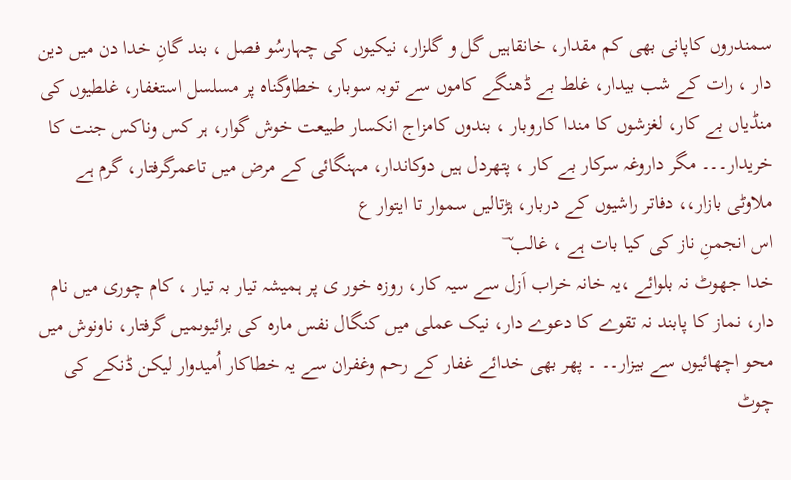سمندروں کاپانی بھی کم مقدار، خانقاہیں گل و گلزار، نیکیوں کی چہارسُو فصل ، بند گانِ خدا دن میں دین دار ، رات کے شب بیدار، غلط بے ڈھنگے کاموں سے توبہ سوبار، خطاوگناہ پر مسلسل استغفار، غلطیوں کی منڈیاں بے کار، لغزشوں کا مندا کاروبار ، بندوں کامزاج انکسار طبیعت خوش گوار، ہر کس وناکس جنت کا خریدار۔۔۔ مگر داروغہ سرکار بے کار ، پتھردل ہیں دوکاندار، مہنگائی کے مرض میں تاعمرگرفتار، گرم ہے ملاوٹی بازار،، دفاتر راشیوں کے دربار، ہڑتالیں سموار تا ایتوار ع
اس انجمنِ ناز کی کیا بات ہے ، غالب ؔ
خدا جھوٹ نہ بلوائے ،یہ خانہ خراب اَزل سے سیہ کار، روزہ خور ی پر ہمیشہ تیار بہ تیار ، کام چوری میں نام دار، نماز کا پابند نہ تقوے کا دعوے دار، نیک عملی میں کنگال نفس مارہ کی برائیوںمیں گرفتار، ناونوش میں محو اچھائیوں سے بیزار۔۔ ۔ پھر بھی خدائے غفار کے رحم وغفران سے یہ خطاکار اُمیدوار لیکن ڈنکے کی چوٹ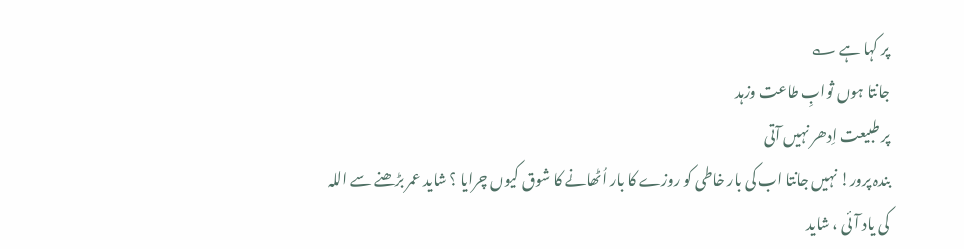پر کہا ہے ؎
جانتا ہوں ثوابِ طاعت وزہد
پر طبیعت اِدھر نہیں آتی
بندہ پرور! نہیں جانتا اب کی بار خاطی کو روزے کا بار اُٹھانے کا شوق کیوں چرایا ؟ شاید عمر بڑھنے سے اللہ کی یاد آئی ، شاید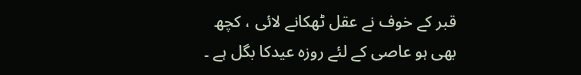قبر کے خوف نے عقل ٹھکانے لائی ، کچھ بھی ہو عاصی کے لئے روزہ عیدکا بگل ہے ۔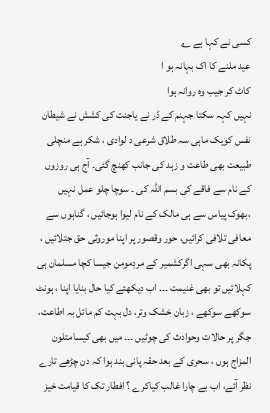کسی نے کہا ہے ؎
عید ملنے کا اک بہانہ ہو ا
کاٹ کر جیب وہ روانہ ہوا
نہیں کہہ سکتا جہنم کے ڈر نے یاجنت کی کشش نے شیطان نفس کویک ماہی سہ طلاق شرعی د لوادی ، شکر ہے منچلی طبیعت بھی طاعت و زہد کی جانب کھنچ گئی۔ آج ہی روزوں کے نام سے فاقے کی بسم اللہ کی ۔ سوچا چلو عمل نہیں ،بھوک پیاس سے ہی مالک کے نام لیوا ہوجائیں ، گناہوں سے معافی تلافی کرائیں، حور وقصور پر اپنا موروثی حق جتلائیں ، پکانہ بھی سہی اگرکشمیر کے مردِمومن جیسا کچا مسلمان ہی کہلائیں تو بھی غنیمت ۔۔۔ اب دیکھئے کیا حال بنایا اپنا ، ہونٹ سوکھے سوکھے ، زبان خشک وتر، دل بہت کم مائل بہ اطاعت، جگر پر حالات وحوادث کی چوٹیں ۔۔۔ میں بھی کیسامتلون المزاج ہوں ، سحری کے بعد حقہ پانی بند ہوا کہ دن چڑھے تارے نظر آئے، اب بے چارا غالب کیاکرے ؟ افطار تک کا قیامت خیز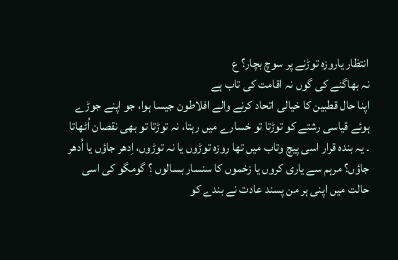انتظار یاروزہ توڑنے پر سوچ بچار؟ ع
نہ بھاگنے کی گوں نہ اقامت کی تاب ہے
اپنا حال قطبین کا خیالی اتحاد کرنے والے افلاطون جیسا ہوا، جو اپنے جوڑے ہوئے قیاسی رشتے کو توڑتا تو خسارے میں رہتا، نہ توڑتا تو بھی نقصان اُٹھاتا ۔ یہ بندہ قرار اسی پیچ وتاب میں تھا روزہ توڑوں یا نہ توڑوں، اِدھر جاؤں یا اُدھر جاؤں؟ مرہم سے یاری کروں یا زخموں کا سنسار بسالوں ؟ گومگو کی اسی حالت میں اپنی ہر من پسند عادت نے بندے کو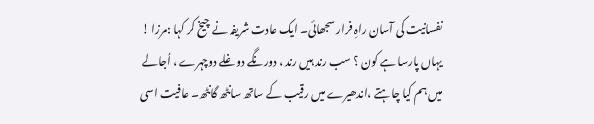نفسانیت کی آسان راہِ فرار سجھائی۔ ایک عادت شریفہ نے چیخ کر کہا :مرزا ! یہاں پارسا ہے کون ؟ سب رند ہیں رند ، دورنگے دوغلے دوچہرے ، اُجالے میں ہم کیا چاہتے ،اندھیرے میں رقیب کے ساتھ سانٹھ گانٹھ۔ عافیت اسی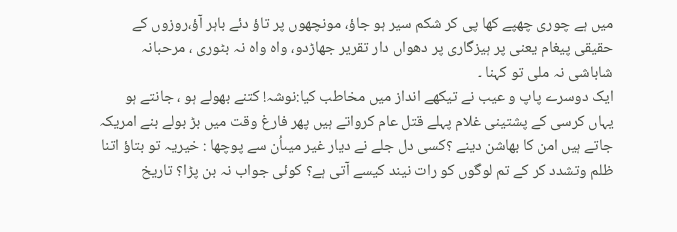میں ہے چوری چھپے کھا پی کر شکم سیر ہو جاؤ، مونچھوں پر تاؤ دئے باہر آؤ،روزوں کے حقیقی پیغام یعنی پر ہیزگاری پر دھواں دار تقریر جھاڑدو، واہ واہ نہ بٹوری ، مرحبانہ شاباشی نہ ملی تو کہنا ۔
ایک دوسرے پاپ و عیب نے تیکھے انداز میں مخاطب کیا:نوشہ! کتنے بھولے ہو ، جانتے ہو یہاں کرسی کے پشتینی غلام پہلے قتل عام کرواتے ہیں پھر فارغ وقت میں بڑ بولے بنے امریکہ جاتے ہیں امن کا بھاشن دینے ؟کسی دل جلے نے دیار غیر میںاُن سے پوچھا : خیریہ تو بتاؤ اتنا ظلم وتشدد کر کے تم لوگوں کو رات نیند کیسے آتی ہے؟ کوئی جواب نہ بن پڑا؟ تاریخ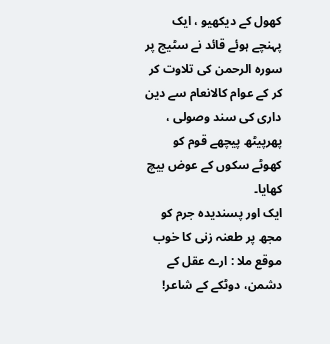کھول کے دیکھیو ، ایک پہنچے ہوئے قائد نے سٹیج پر سورہ الرحمن کی تلاوت کر کر کے عوام کالانعام سے دین داری کی سند وصولی ، پھرپیٹھ پیچھے قوم کو کھوٹے سکوں کے عوض بیچ کھایا۔
ایک اور پسندیدہ جرم کو مجھ پر طعنہ زنی کا خوب موقع ملا : ارے عقل کے دشمن، دوٹکے کے شاعر!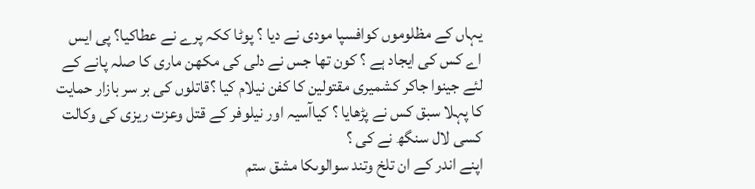یہاں کے مظلوموں کوافسپا مودی نے دیا ؟ پوٹا ککہ پرے نے عطاکیا؟ پی ایس اے کس کی ایجاد ہے ؟ کون تھا جس نے دلی کی مکھن ماری کا صلہ پانے کے لئے جینوا جاکر کشمیری مقتولین کا کفن نیلام کیا ؟قاتلوں کی بر سر بازار حمایت کا پہلا سبق کس نے پڑھایا ؟ کیاآسیہ اور نیلوفر کے قتل وعزت ریزی کی وکالت کسی لال سنگھ نے کی ؟
اپنے اندر کے ان تلخ وتند سوالوںکا مشق ستم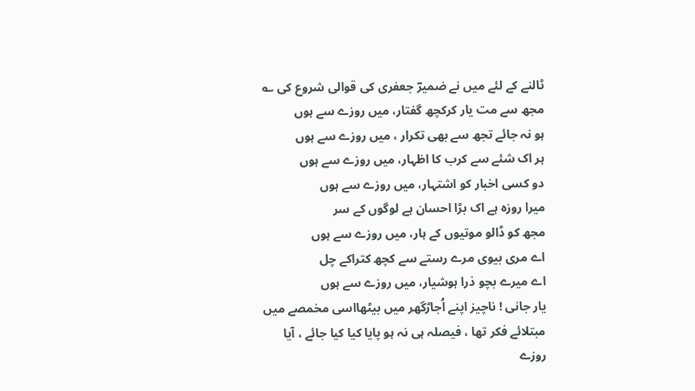ٹالنے کے لئے میں نے ضمیرؔ جعفری کی قوالی شروع کی ؎
مجھ سے مت یار کرکچھ گفتار، میں روزے سے ہوں
ہو نہ جائے تجھ سے بھی تکرار ، میں روزے سے ہوں
ہر اک شئے سے کرب کا اظہار، میں روزے سے ہوں
دو کسی اخبار کو اشتہار، میں روزے سے ہوں
میرا روزہ ہے اک بڑا احسان ہے لوگوں کے سر
مجھ کو ڈالو موتیوں کے ہار، میں روزے سے ہوں
اے مری بیوی مرے رستے سے کچھ کتراکے چل
اے میرے بچو ذرا ہوشیار، میں روزے سے ہوں
یار جانی ! ناچیز اپنے اُجاڑگھر میں بیٹھااسی مخمصے میں مبتلائے فکر تھا ، فیصلہ ہی نہ ہو پایا کیا کیا جائے ، آیا روزے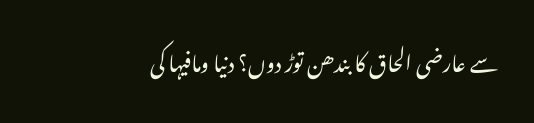سے عارضی الحاق کا بندھن توڑ دوں؟ دنیا ومافیہا کی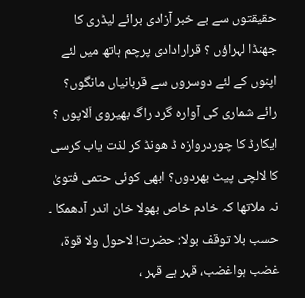حقیقتوں سے بے خبر آزادی برائے لیڈری کا جھنڈا لہراؤں ؟ قرارادادی پرچم ہاتھ میں لئے اپنوں کے لئے دوسروں سے قربانیاں مانگوں؟ رائے شماری کی آوارہ گرد راگ بھیروی اَلاپوں ؟ ایکارڈ کا چوردروازہ ڈ ھونڈ کر لذت یاب کرسی کا لالچی پیٹ بھردوں؟ ابھی کوئی حتمی فتویٰ نہ ملاتھا کہ خادم خاص بھولا خان اندر آدھمکا ۔ حسب بلا توقف بولا: حضرت! لاحول ولا قوۃ، غضب ہواغضب، قہر ہے قہر ،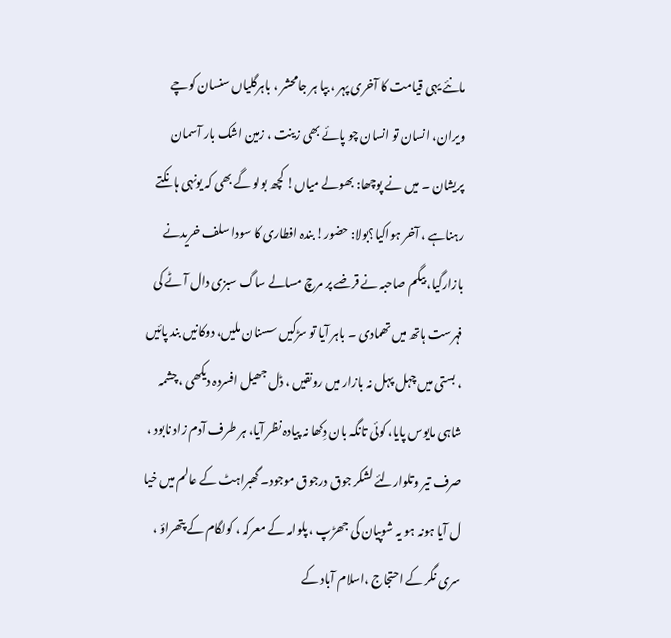مانئے یہی قیامت کا آخری پہر ، بپا ہر جامحشر ، باہرگلیاں سنسان کوچے ویران، انسان تو انسان چو پائے بھی زینت ، زمین اشک بار آسمان پریشان ۔ میں نے پوچھا: بھولے میاں! کچھ بولو گے بھی کہ یونہی ہانکتے رہناہے ، آخر ہواکیا؟بولا: حضور! بندہ افطاری کا سودا سلف خریدنے بازارگیا، بیگم صاحبہ نے قرضے پر مرچ مسالے ساگ سبزی دال آٹے کی فہرست ہاتھ میں تھمادی ۔ باہر آیا تو سڑکیں سسنان ملیں، دوکانیں بند پائیں ، بستی میں چہل پہل نہ بازار میں رونقیں ، ڈل جھیل افسردہ دیکھی ، چشمہ شاہی مایوس پایا، کوئی تانگہ بان دِکھا نہ پیادہ نظر آیا، ہر طرف آدم زاد نابود ، صرف تیر وتلوارلئے لشکر جوق درجوق موجود۔ گھبراہٹ کے عالم میں خیا ل آیا ہونہ ہو یہ شوپیان کی جھڑپ ، پلوامہ کے معرکہ ، کولگام کے پتھراؤ ، سری نگر کے احتجاج ،اسلام آباد کے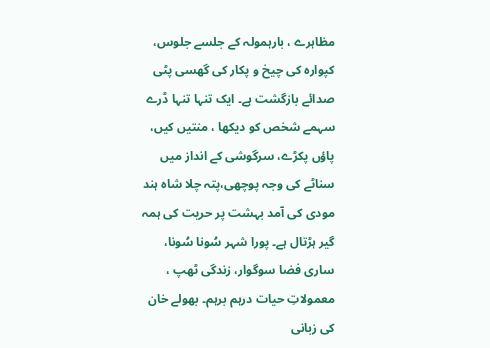مظاہرے ، بارہمولہ کے جلسے جلوس، کپوارہ کی چیخ و پکار کی گھسی پٹی صدائے بازگشت ہے۔ ایک تنہا تنہا ڈرے سہمے شخص کو دیکھا ، منتیں کیں، پاؤں پکڑے، سرگوشی کے انداز میں سناٹے کی وجہ پوچھی،پتہ چلا شاہ ہند مودی کی آمد بہشت پر حریت کی ہمہ گیر ہڑتال ہے۔ پورا شہر سُونا سُونا، ساری فضا سوگوار، زندگی ٹھپ ، معمولاتِ حیات درہم برہم۔ بھولے خان کی زبانی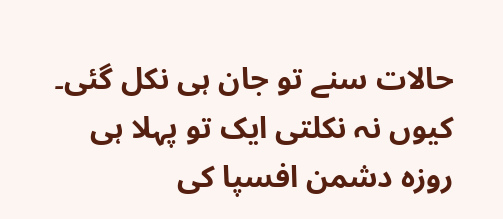حالات سنے تو جان ہی نکل گئی۔ کیوں نہ نکلتی ایک تو پہلا ہی روزہ دشمن افسپا کی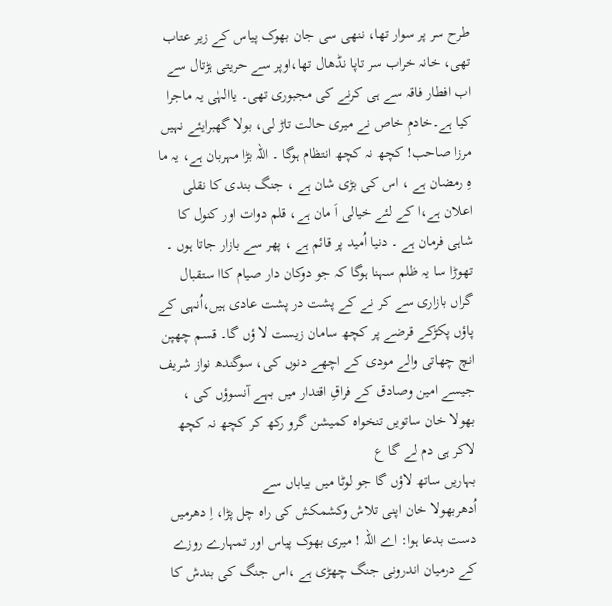طرح سر پر سوار تھا، ننھی سی جان بھوک پیاس کے زیر عتاب تھی، خانہ خراب سر تاپا نڈھال تھا،اوپر سے حریتی ہڑتال سے اب افطار فاقہ سے ہی کرنے کی مجبوری تھی۔ یاالہٰی یہ ماجرا کیا ہے۔خادمِ خاص نے میری حالت تاڑ لی، بولا گھبرایئے نہیں مرزا صاحب! کچھ نہ کچھ انتظام ہوگا ۔ اللہ بڑا مہربان ہے، یہ ما ہِ رمضان ہے ، اس کی بڑی شان ہے ، جنگ بندی کا نقلی اعلان ہے،ا کے لئے خیالی اَ مان ہے، قلم دوات اور کنول کا شاہی فرمان ہے ۔ دنیا اُمید پر قائم ہے ، پھر سے بازار جاتا ہوں ۔ تھوڑا سا یہ ظلم سہنا ہوگا کہ جو دوکان دار صیام کاا ستقبال گراں بازاری سے کر نے کے پشت در پشت عادی ہیں،اُنہی کے پاؤں پکڑکے قرضے پر کچھ سامان زیست لا ؤں گا۔ قسم چھپن انچ چھاتی والے مودی کے اچھے دنوں کی، سوگندھ نواز شریف جیسے امین وصادق کے فراقِ اقتدار میں بہے آنسوؤں کی ، بھولا خان ساتویں تنخواہ کمیشن گرو رکھ کر کچھ نہ کچھ لاکر ہی دم لے گا ع
بہاریں ساتھ لاؤں گا جو لوٹا میں بیاباں سے
اُدھربھولا خان اپنی تلاش وکشمکش کی راہ چل پڑا، اِ دھرمیں دست بدعا ہوا: اے اللہ ! میری بھوک پیاس اور تمہارے روزے کے درمیان اندرونی جنگ چھڑی ہے ،اس جنگ کی بندش کا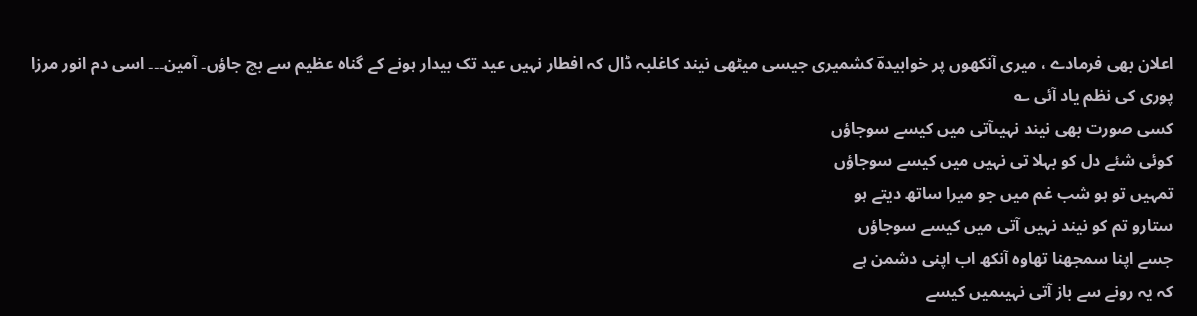اعلان بھی فرمادے ، میری آنکھوں پر خوابیدہؔ کشمیری جیسی میٹھی نیند کاغلبہ ڈال کہ افطار نہیں عید تک بیدار ہونے کے گناہ عظیم سے بچ جاؤں۔ آمین۔۔۔ اسی دم انور مرزا پوری کی نظم یاد آئی ؎
کسی صورت بھی نیند نہیںآتی میں کیسے سوجاؤں
کوئی شئے دل کو بہلا تی نہیں میں کیسے سوجاؤں
تمہیں تو ہو شب غم میں جو میرا ساتھ دیتے ہو
ستارو تم کو نیند نہیں آتی میں کیسے سوجاؤں
جسے اپنا سمجھنا تھاوہ آنکھ اب اپنی دشمن ہے
کہ یہ رونے سے باز آتی نہیںمیں کیسے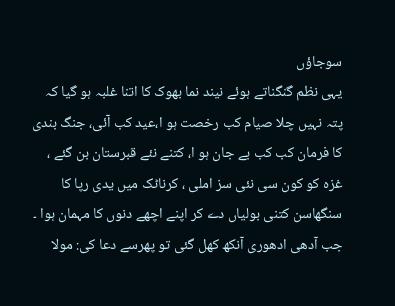سوجاؤں
یہی نظم گنگناتے ہوئے نیند نما بھوک کا اتنا غلبہ ہو گیا کہ پتہ نہیں چلا صیام کب رخصت ہو ا،عید کب آئی، جنگ بندی کا فرمان کب کب بے جان ہو ا، کتنے نئے قبرستان بن گئے ، غزہ کو کون سی نئی سز املی ، کرناٹک میں یدی رپا کا سنگھاسن کتنی بولیاں دے کر اپنے اچھے دنوں کا مہمان ہوا ۔ جب آدھی ادھوری آنکھ کھل گئی تو پھرسے دعا کی: مولا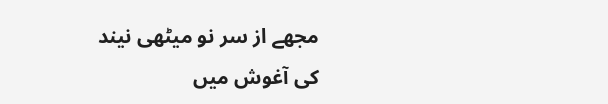مجھے از سر نو میٹھی نیند کی آغوش میں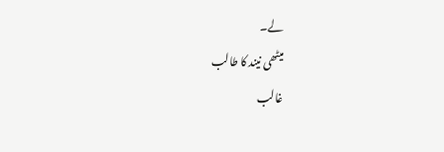لے۔
میٹھی نیند کا طالب
غالب